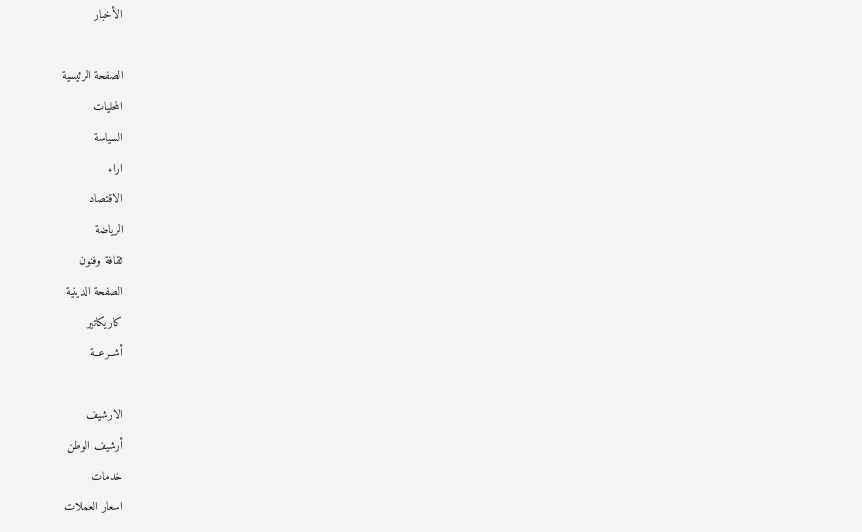الأخبار

الصفحة الرئيسية
المحليات
السياسة
اراء
الاقتصاد
الرياضة
ثقافة وفنون
الصفحة الدينية
كاريكاتير
أشــرعــة

الارشيف
أرشيف الوطن
خدمات
اسعار العملات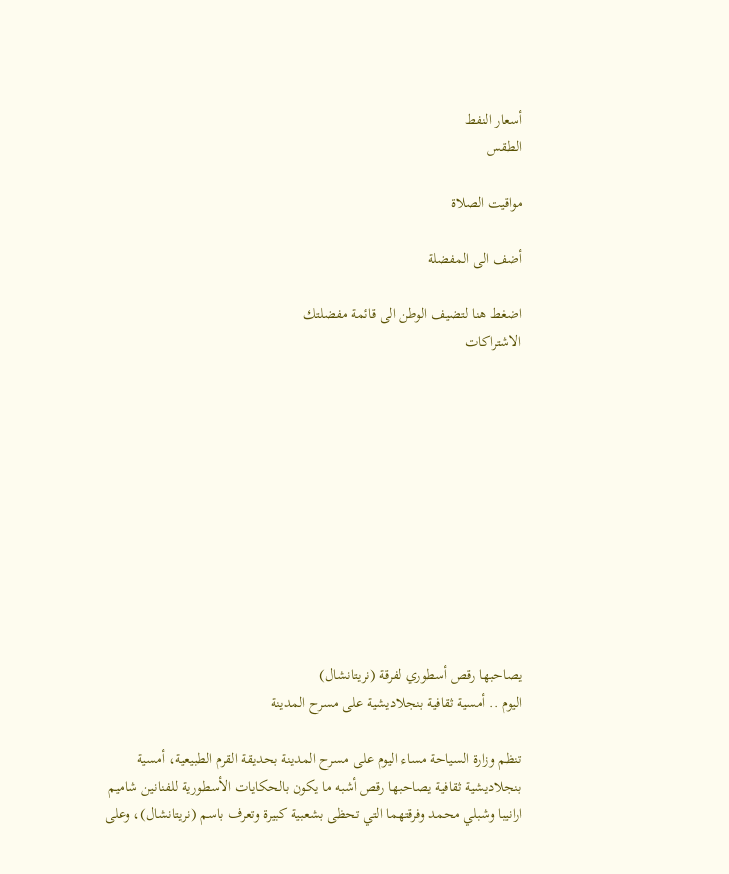أسعار النفط
الطقس

مواقيت الصلاة

أضف الى المفضلة

اضغط هنا لتضيف الوطن الى قائمة مفضلتك
الاشتراكات











يصاحبها رقص أسطوري لفرقة (نريتانشال)
اليوم .. أمسية ثقافية بنجلاديشية على مسرح المدينة

تنظم وزارة السياحة مساء اليوم على مسرح المدينة بحديقة القرم الطبيعية، أمسية بنجلاديشية ثقافية يصاحبها رقص أشبه ما يكون بالحكايات الأسطورية للفنانين شاميم ارانيبا وشبلي محمد وفرقتهما التي تحظى بشعبية كبيرة وتعرف باسم (نريتانشال)، وعلى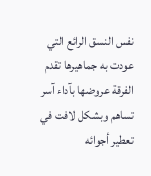نفس النسق الرائع التي عودت به جماهيرها تقدم الفرقة عروضها بآداء آسر تساهم وبشكل لافت في تعطير أجوائه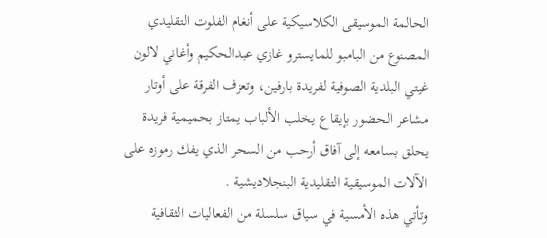الحالمة الموسيقى الكلاسيكية على أنغام الفلوت التقليدي المصنوع من البامبو للمايسترو غازي عبدالحكيم وأغاني لالون غيتي البلدية الصوفية لفريدة بارفين، وتعزف الفرقة على أوتار مشاعر الحضور بإيقاع يخلب الألباب يمتاز بحميمية فريدة يحلق بسامعه إلى آفاق أرحب من السحر الذي يفك رموزه على الآلات الموسيقية التقليدية البنجلاديشية .
وتأتي هذه الأمسية في سياق سلسلة من الفعاليات الثقافية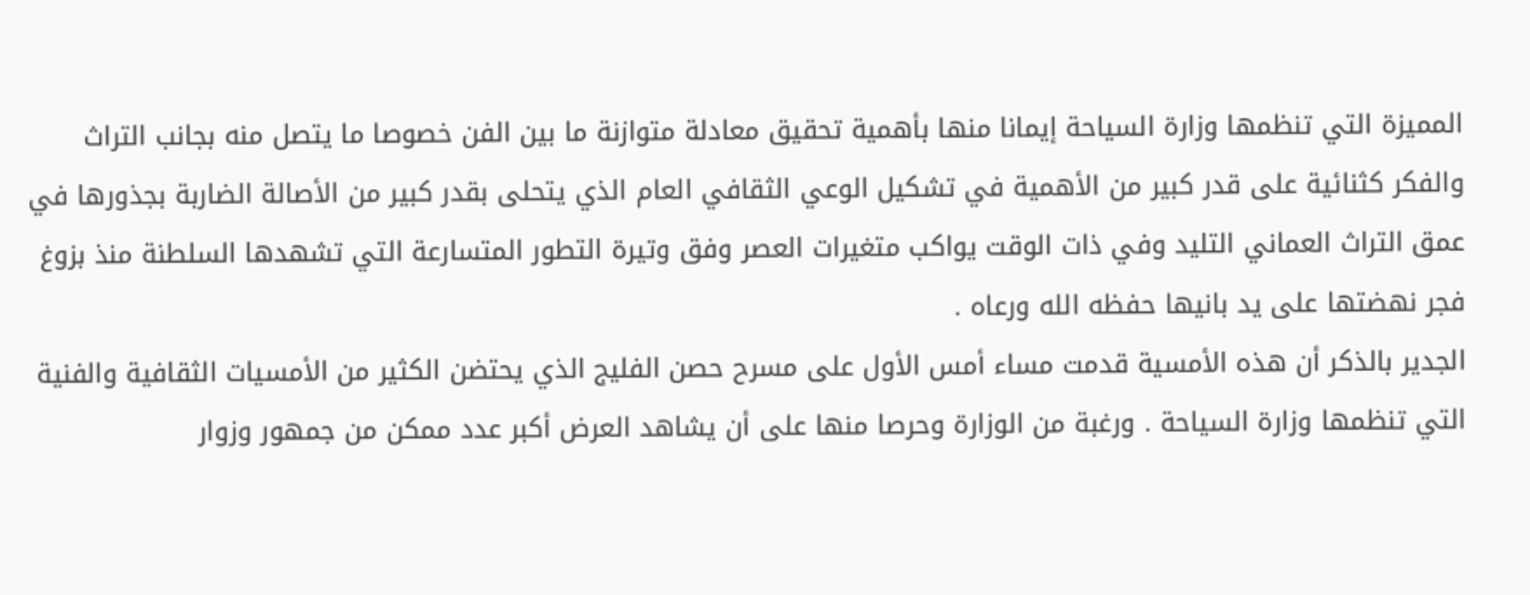المميزة التي تنظمها وزارة السياحة إيمانا منها بأهمية تحقيق معادلة متوازنة ما بين الفن خصوصا ما يتصل منه بجانب التراث والفكر كثنائية على قدر كبير من الأهمية في تشكيل الوعي الثقافي العام الذي يتحلى بقدر كبير من الأصالة الضاربة بجذورها في عمق التراث العماني التليد وفي ذات الوقت يواكب متغيرات العصر وفق وتيرة التطور المتسارعة التي تشهدها السلطنة منذ بزوغ فجر نهضتها على يد بانيها حفظه الله ورعاه .
الجدير بالذكر أن هذه الأمسية قدمت مساء أمس الأول على مسرح حصن الفليج الذي يحتضن الكثير من الأمسيات الثقافية والفنية التي تنظمها وزارة السياحة . ورغبة من الوزارة وحرصا منها على أن يشاهد العرض أكبر عدد ممكن من جمهور وزوار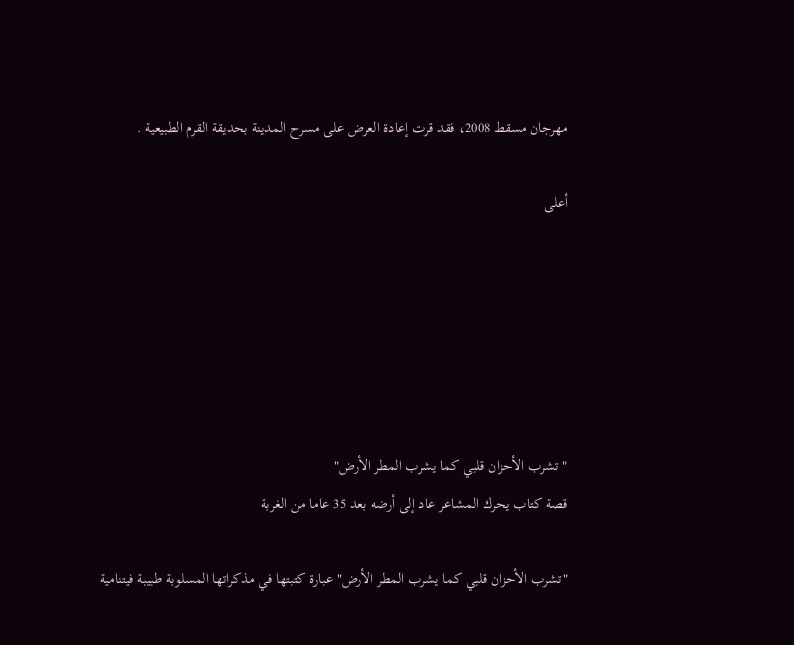مهرجان مسقط 2008، فقد قرت إعادة العرض على مسرح المدينة بحديقة القرم الطبيعية .

أعلى






" تشرب الأحزان قلبي كما يشرب المطر الأرض"
قصة كتاب يحرك المشاعر عاد إلى أرضه بعد 35 عاما من الغربة

"تشرب الأحزان قلبي كما يشرب المطر الأرض" عبارة كتبتها في مذكراتها المسلوبة طبيبة فيتنامية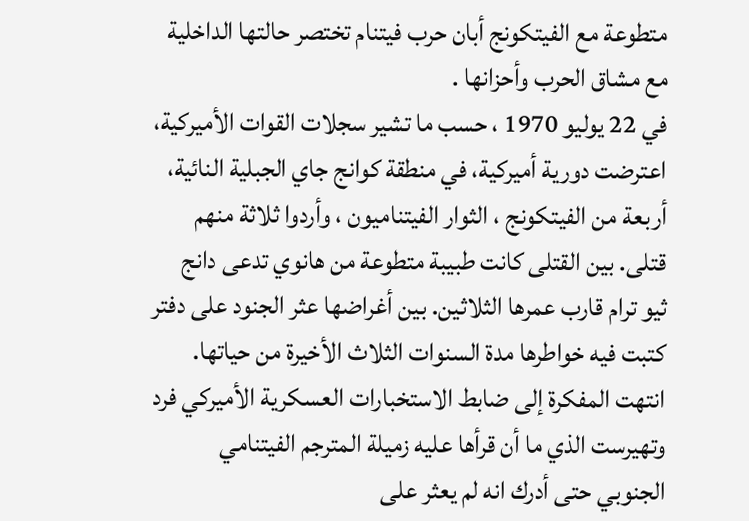متطوعة مع الفيتكونج أبان حرب فيتنام تختصر حالتها الداخلية مع مشاق الحرب وأحزانها .
في 22 يوليو 1970 ، حسب ما تشير سجلات القوات الأميركية، اعترضت دورية أميركية، في منطقة كوانج جاي الجبلية النائية، أربعة من الفيتكونج ، الثوار الفيتناميون ، وأردوا ثلاثة منهم قتلى. بين القتلى كانت طبيبة متطوعة من هانوي تدعى دانج ثيو ترام قارب عمرها الثلاثين. بين أغراضها عثر الجنود على دفتر كتبت فيه خواطرها مدة السنوات الثلاث الأخيرة من حياتها.
انتهت المفكرة إلى ضابط الاستخبارات العسكرية الأميركي فرد وتهيرست الذي ما أن قرأها عليه زميلة المترجم الفيتنامي الجنوبي حتى أدرك انه لم يعثر على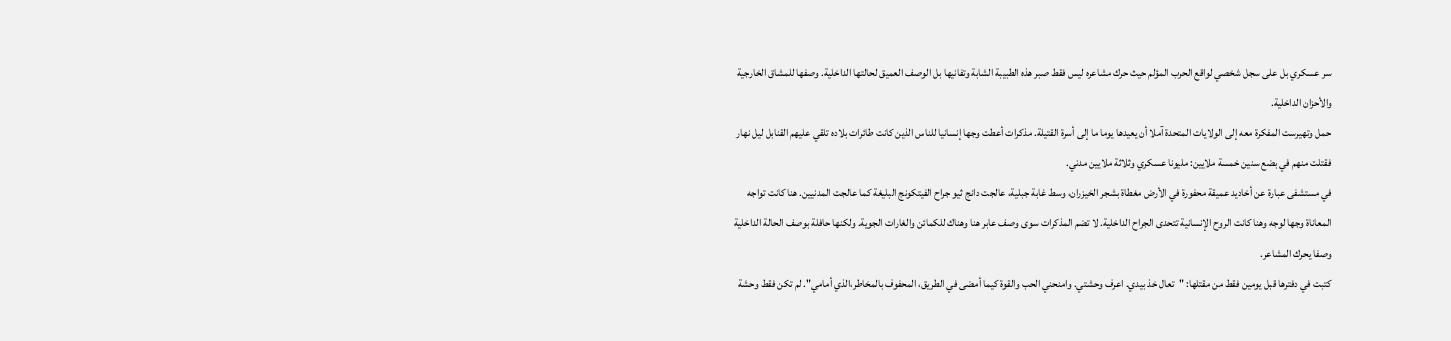سر عسكري بل على سجل شخصي لواقع الحرب المؤلم حيث حرك مشاعره ليس فقط صبر هذه الطبيبة الشابة وتفانيها بل الوصف العميق لحالتها الداخلية. وصفها للمشاق الخارجية والأحزان الداخلية.
حمل وتهيرست المفكرة معه إلى الولايات المتحدة آملا أن يعيدها يوما ما إلى أسرة القتيلة. مذكرات أعطت وجها إنسانيا للناس الذين كانت طائرات بلاده تلقي عليهم القنابل ليل نهار فقتلت منهم في بضع سنين خمسة ملايين: مليونا عسكري وثلاثة ملايين مدني.
في مستشفى عبارة عن أخاديد عميقة محفورة في الأرض مغطاة بشجر الخيزران، وسط غابة جبلية، عالجت دانج ثيو جراح الفيتكونج البليغة كما عالجت المدنيين. هنا كانت تواجه المعاناة وجها لوجه وهنا كانت الروح الإنسانية تتحدى الجراح الداخلية. لا تضم المذكرات سوى وصف عابر هنا وهناك للكمائن والغارات الجوية. ولكنها حافلة بوصف الحالة الداخلية وصفا يحرك المشاعر.
كتبت في دفترها قبل يومين فقط من مقتلها: "تعال خذ بيدي. اعرف وحشتي. وامنحني الحب والقوة كيما أمضى في الطريق، المحفوف بالمخاطر،الذي أمامي". لم تكن فقط وحشة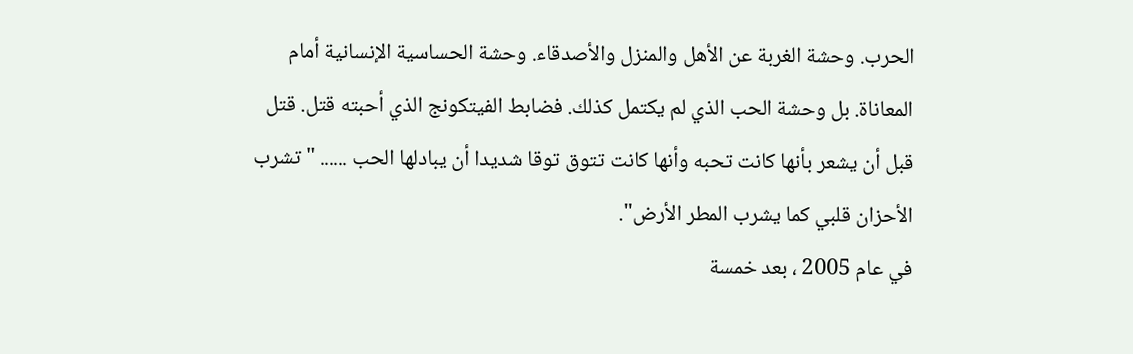الحرب. وحشة الغربة عن الأهل والمنزل والأصدقاء. وحشة الحساسية الإنسانية أمام المعاناة. بل وحشة الحب الذي لم يكتمل كذلك. فضابط الفيتكونج الذي أحبته قتل. قتل قبل أن يشعر بأنها كانت تحبه وأنها كانت تتوق توقا شديدا أن يبادلها الحب ...... " تشرب الأحزان قلبي كما يشرب المطر الأرض".
في عام 2005 ، بعد خمسة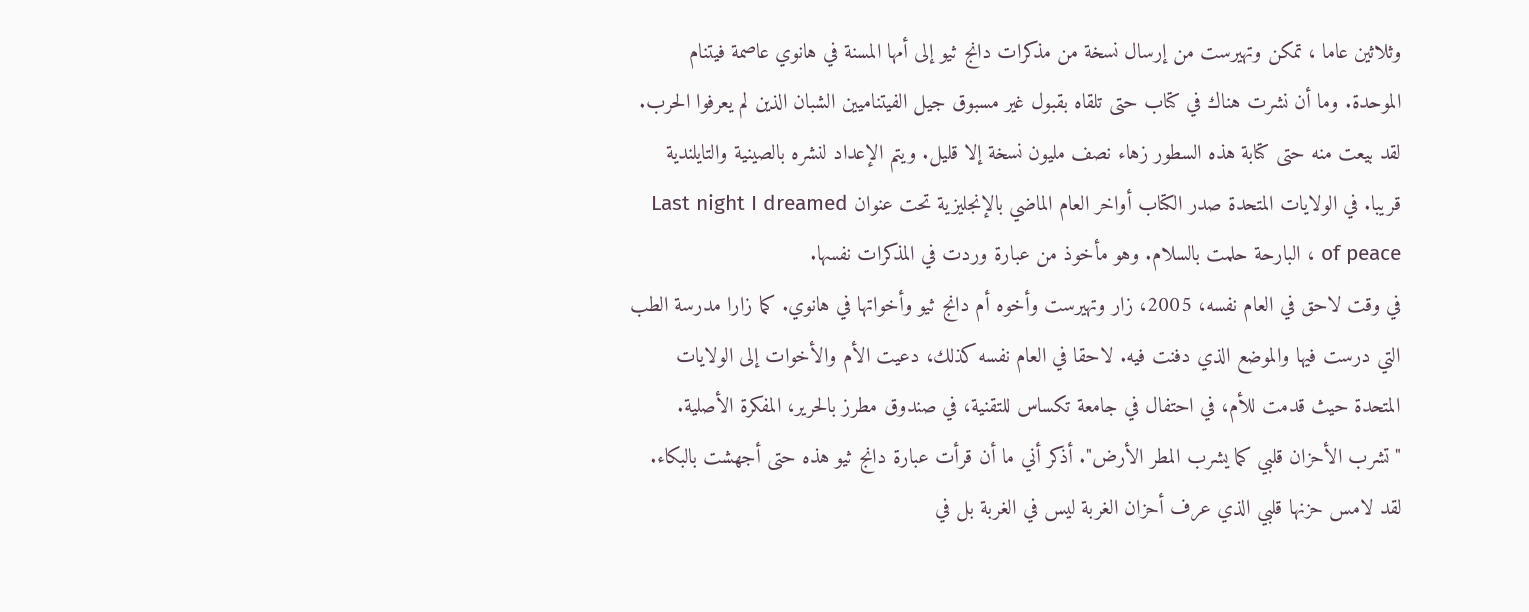وثلاثين عاما ، تمكن وتهيرست من إرسال نسخة من مذكرات دانج ثيو إلى أمها المسنة في هانوي عاصمة فيتنام الموحدة. وما أن نشرت هناك في كتاب حتى تلقاه بقبول غير مسبوق جيل الفيتناميين الشبان الذين لم يعرفوا الحرب. لقد بيعت منه حتى كتابة هذه السطور زهاء نصف مليون نسخة إلا قليل. ويتم الإعداد لنشره بالصينية والتايلندية قريبا. في الولايات المتحدة صدر الكتاب أواخر العام الماضي بالإنجليزية تحت عنوان Last night I dreamed of peace ، البارحة حلمت بالسلام. وهو مأخوذ من عبارة وردت في المذكرات نفسها.
في وقت لاحق في العام نفسه، 2005، زار وتهيرست وأخوه أم دانج ثيو وأخواتها في هانوي. كما زارا مدرسة الطب التي درست فيها والموضع الذي دفنت فيه. لاحقا في العام نفسه كذلك، دعيت الأم والأخوات إلى الولايات المتحدة حيث قدمت للأم، في احتفال في جامعة تكساس للتقنية، في صندوق مطرز بالحرير، المفكرة الأصلية.
"تشرب الأحزان قلبي كما يشرب المطر الأرض". أذكر أني ما أن قرأت عبارة دانج ثيو هذه حتى أجهشت بالبكاء. لقد لامس حزنها قلبي الذي عرف أحزان الغربة ليس في الغربة بل في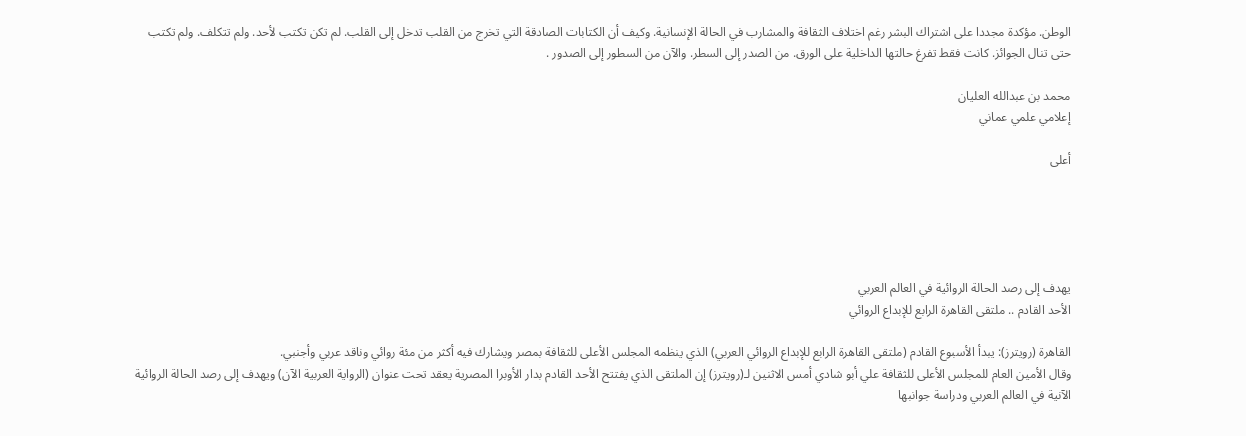الوطن. مؤكدة مجددا على اشتراك البشر رغم اختلاف الثقافة والمشارب في الحالة الإنسانية. وكيف أن الكتابات الصادقة التي تخرج من القلب تدخل إلى القلب. لم تكن تكتب لأحد. ولم تتكلف. ولم تكتب حتى تنال الجوائز. كانت فقط تفرغ حالتها الداخلية على الورق. من الصدر إلى السطر. والآن من السطور إلى الصدور .

محمد بن عبدالله العليان
إعلامي علمي عماني

أعلى





يهدف إلى رصد الحالة الروائية في العالم العربي
الأحد القادم .. ملتقى القاهرة الرابع للإبداع الروائي

القاهرة (رويترز): يبدأ الأسبوع القادم (ملتقى القاهرة الرابع للإبداع الروائي العربي) الذي ينظمه المجلس الأعلى للثقافة بمصر ويشارك فيه أكثر من مئة روائي وناقد عربي وأجنبي.
وقال الأمين العام للمجلس الأعلى للثقافة علي أبو شادي أمس الاثنين لـ(رويترز) إن الملتقى الذي يفتتح الأحد القادم بدار الأوبرا المصرية يعقد تحت عنوان (الرواية العربية الآن) ويهدف إلى رصد الحالة الروائية الآنية في العالم العربي ودراسة جوانبها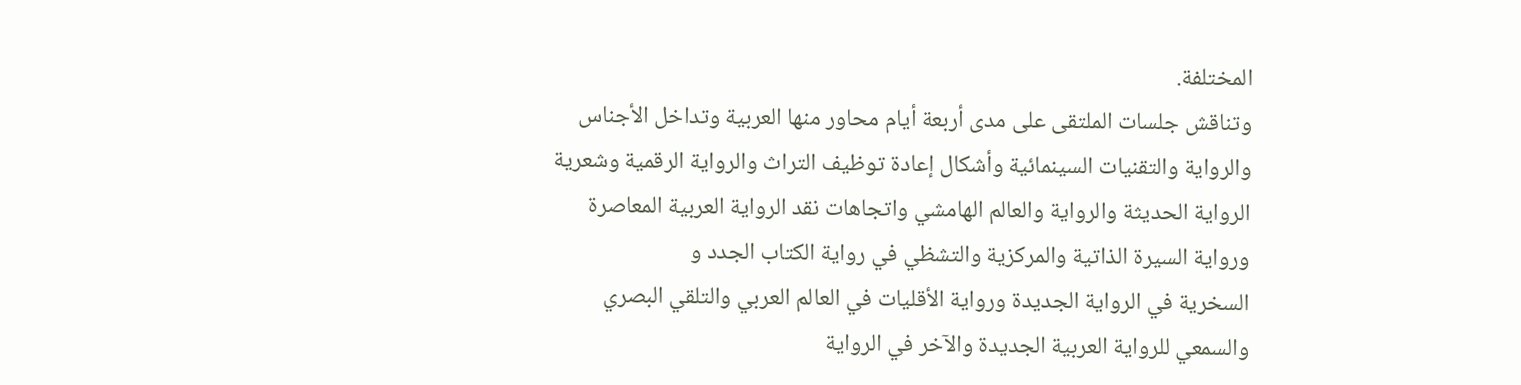المختلفة.
وتناقش جلسات الملتقى على مدى أربعة أيام محاور منها العربية وتداخل الأجناس والرواية والتقنيات السينمائية وأشكال إعادة توظيف التراث والرواية الرقمية وشعرية الرواية الحديثة والرواية والعالم الهامشي واتجاهات نقد الرواية العربية المعاصرة ورواية السيرة الذاتية والمركزية والتشظي في رواية الكتاب الجدد و
السخرية في الرواية الجديدة ورواية الأقليات في العالم العربي والتلقي البصري والسمعي للرواية العربية الجديدة والآخر في الرواية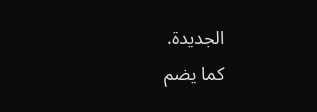الجديدة.
كما يضم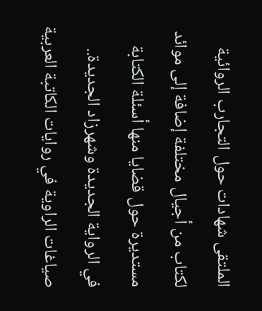الملتقى شهادات حول التجارب الروائية لكتاب من أجيال مختلفة إضافة إلى موائد مستديرة حول قضايا منها أسئلة الكتابة في الرواية الجديدة وشهرزاد الجديدة.. صياغات الراوية في روايات الكاتبة العربية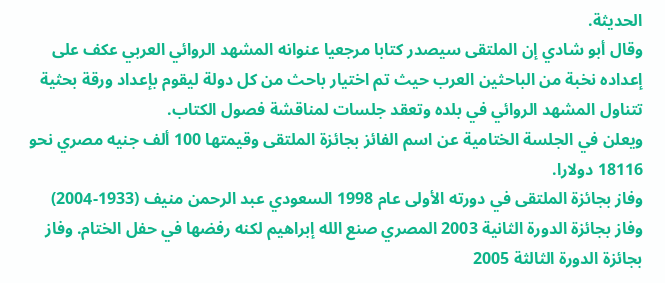الحديثة.
وقال أبو شادي إن الملتقى سيصدر كتابا مرجعيا عنوانه المشهد الروائي العربي عكف على إعداده نخبة من الباحثين العرب حيث تم اختيار باحث من كل دولة ليقوم بإعداد ورقة بحثية تتناول المشهد الروائي في بلده وتعقد جلسات لمناقشة فصول الكتاب.
ويعلن في الجلسة الختامية عن اسم الفائز بجائزة الملتقى وقيمتها 100 ألف جنيه مصري نحو 18116 دولارا.
وفاز بجائزة الملتقى في دورته الأولى عام 1998 السعودي عبد الرحمن منيف (1933-2004) وفاز بجائزة الدورة الثانية 2003 المصري صنع الله إبراهيم لكنه رفضها في حفل الختام. وفاز بجائزة الدورة الثالثة 2005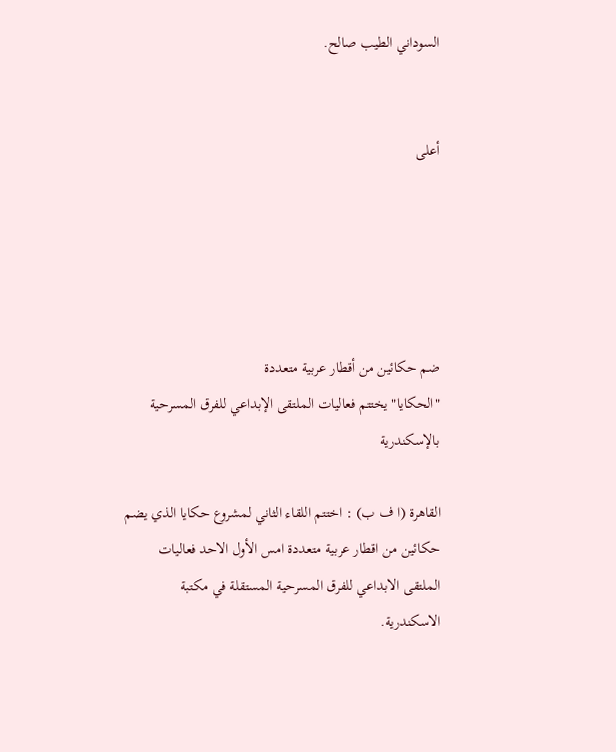السوداني الطيب صالح.


أعلى





ضم حكائين من أقطار عربية متعددة
"الحكايا" يختتم فعاليات الملتقى الإبداعي للفرق المسرحية بالإسكندرية

القاهرة (ا ف ب) : اختتم اللقاء الثاني لمشروع حكايا الذي يضم حكائين من اقطار عربية متعددة امس الأول الاحد فعاليات الملتقى الابداعي للفرق المسرحية المستقلة في مكتبة الاسكندرية.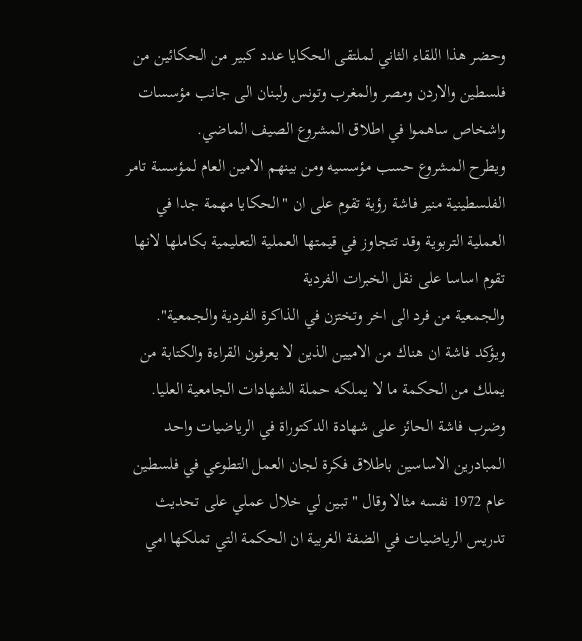وحضر هذا اللقاء الثاني لملتقى الحكايا عدد كبير من الحكائين من فلسطين والاردن ومصر والمغرب وتونس ولبنان الى جانب مؤسسات واشخاص ساهموا في اطلاق المشروع الصيف الماضي.
ويطرح المشروع حسب مؤسسيه ومن بينهم الامين العام لمؤسسة تامر الفلسطينية منير فاشة رؤية تقوم على ان "الحكايا مهمة جدا في العملية التربوية وقد تتجاوز في قيمتها العملية التعليمية بكاملها لانها تقوم اساسا على نقل الخبرات الفردية
والجمعية من فرد الى اخر وتختزن في الذاكرة الفردية والجمعية".
ويؤكد فاشة ان هناك من الاميين الذين لا يعرفون القراءة والكتابة من يملك من الحكمة ما لا يملكه حملة الشهادات الجامعية العليا.
وضرب فاشة الحائز على شهادة الدكتوراة في الرياضيات واحد المبادرين الاساسين باطلاق فكرة لجان العمل التطوعي في فلسطين عام 1972 نفسه مثالا وقال "تبين لي خلال عملي على تحديث تدريس الرياضيات في الضفة الغربية ان الحكمة التي تملكها امي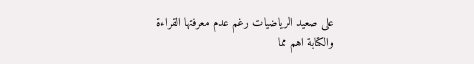على صعيد الرياضيات رغم عدم معرفتها القراءة والكتابة اهم مما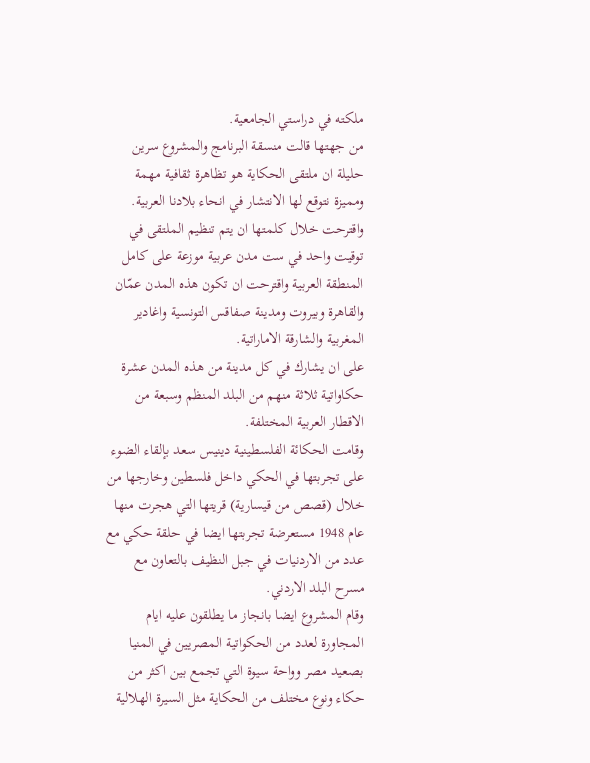ملكته في دراستي الجامعية.
من جهتها قالت منسقة البرنامج والمشروع سرين حليلة ان ملتقى الحكاية هو تظاهرة ثقافية مهمة ومميزة نتوقع لها الانتشار في انحاء بلادنا العربية.
واقترحت خلال كلمتها ان يتم تنظيم الملتقى في توقيت واحد في ست مدن عربية موزعة على كامل المنطقة العربية واقترحت ان تكون هذه المدن عمّان والقاهرة وبيروت ومدينة صفاقس التونسية واغادير المغربية والشارقة الاماراتية.
على ان يشارك في كل مدينة من هذه المدن عشرة حكاواتية ثلاثة منهم من البلد المنظم وسبعة من الاقطار العربية المختلفة.
وقامت الحكائة الفلسطينية دينيس سعد بإلقاء الضوء على تجربتها في الحكي داخل فلسطين وخارجها من خلال (قصص من قيسارية) قريتها التي هجرت منها عام 1948 مستعرضة تجربتها ايضا في حلقة حكي مع عدد من الاردنيات في جبل النظيف بالتعاون مع مسرح البلد الاردني.
وقام المشروع ايضا بانجاز ما يطلقون عليه ايام المجاورة لعدد من الحكواتية المصريين في المنيا بصعيد مصر وواحة سيوة التي تجمع بين اكثر من حكاء ونوع مختلف من الحكاية مثل السيرة الهلالية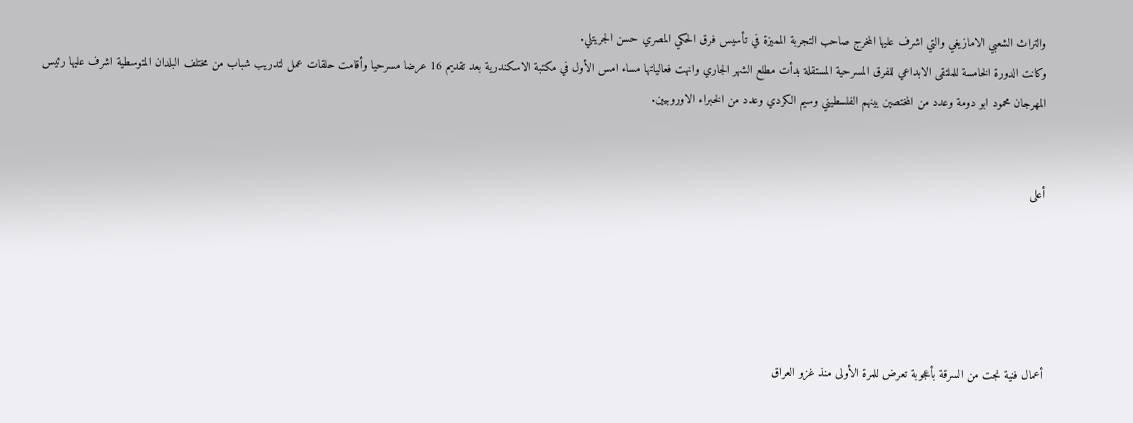والتراث الشعبي الامازيغي والتي اشرف عليها المخرج صاحب التجربة المميزة في تأسيس فرق الحكي المصري حسن الجريتلي.
وكانت الدورة الخامسة للملتقى الابداعي للفرق المسرحية المستقلة بدأت مطلع الشهر الجاري وانهت فعالياتها مساء امس الأول في مكتبة الاسكندرية بعد تقديم 16 عرضا مسرحيا وأقامت حلقات عمل لتدريب شباب من مختلف البلدان المتوسطية اشرف عليها رئيس المهرجان محمود ابو دومة وعدد من المختصين بينهم الفلسطيني وسيم الكردي وعدد من الخبراء الاوروبيين.


أعلى





أعمال فنية نجت من السرقة بأعجوبة تعرض للمرة الأولى منذ غزو العراق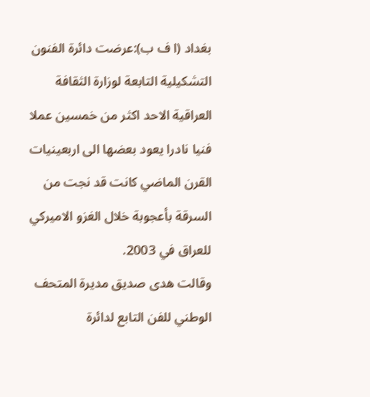بغداد (ا ف ب):عرضت دائرة الفنون التشكيلية التابعة لوزارة الثقافة العراقية الاحد اكثر من خمسين عملا فنيا نادرا يعود بعضها الى اربعينيات القرن الماضي كانت قد نجت من السرقة بأعجوبة خلال الغزو الاميركي للعراق في 2003.
وقالت هدى صديق مديرة المتحف الوطني للفن التابع لدائرة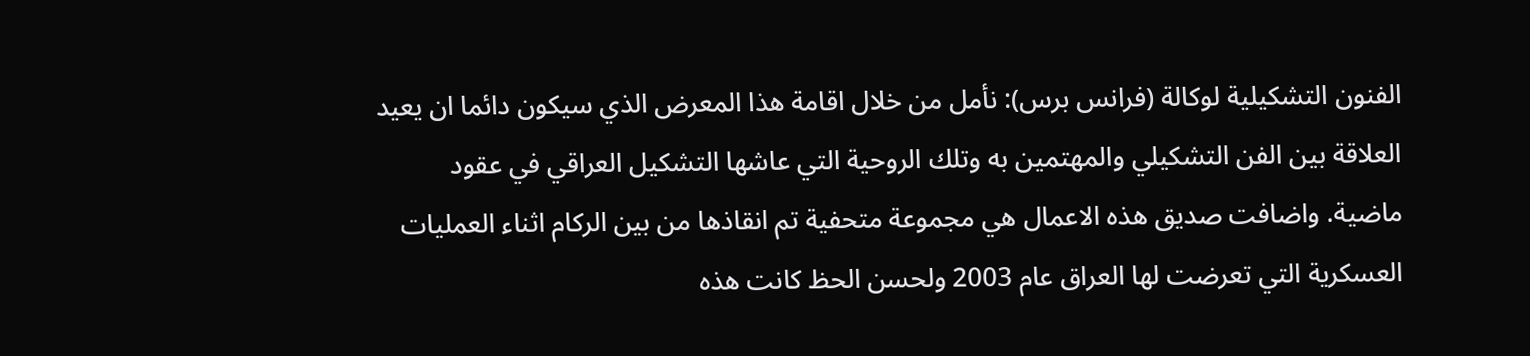الفنون التشكيلية لوكالة (فرانس برس): نأمل من خلال اقامة هذا المعرض الذي سيكون دائما ان يعيد العلاقة بين الفن التشكيلي والمهتمين به وتلك الروحية التي عاشها التشكيل العراقي في عقود ماضية. واضافت صديق هذه الاعمال هي مجموعة متحفية تم انقاذها من بين الركام اثناء العمليات العسكرية التي تعرضت لها العراق عام 2003 ولحسن الحظ كانت هذه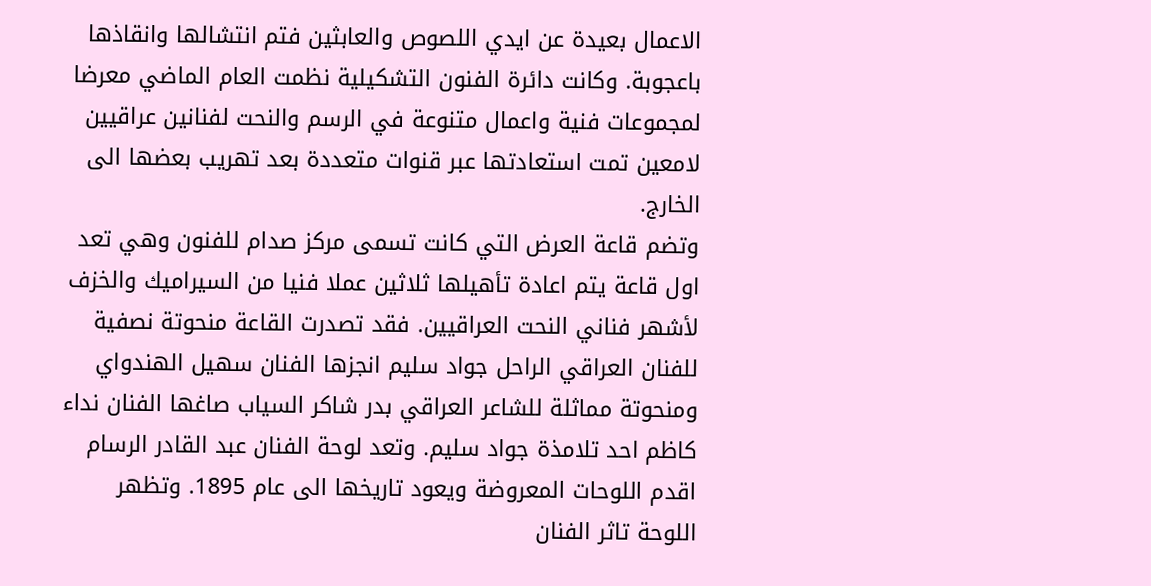الاعمال بعيدة عن ايدي اللصوص والعابثين فتم انتشالها وانقاذها باعجوبة. وكانت دائرة الفنون التشكيلية نظمت العام الماضي معرضا لمجموعات فنية واعمال متنوعة في الرسم والنحت لفنانين عراقيين لامعين تمت استعادتها عبر قنوات متعددة بعد تهريب بعضها الى الخارج.
وتضم قاعة العرض التي كانت تسمى مركز صدام للفنون وهي تعد اول قاعة يتم اعادة تأهيلها ثلاثين عملا فنيا من السيراميك والخزف لأشهر فناني النحت العراقيين. فقد تصدرت القاعة منحوتة نصفية للفنان العراقي الراحل جواد سليم انجزها الفنان سهيل الهندواي ومنحوتة مماثلة للشاعر العراقي بدر شاكر السياب صاغها الفنان نداء كاظم احد تلامذة جواد سليم. وتعد لوحة الفنان عبد القادر الرسام اقدم اللوحات المعروضة ويعود تاريخها الى عام 1895. وتظهر اللوحة تاثر الفنان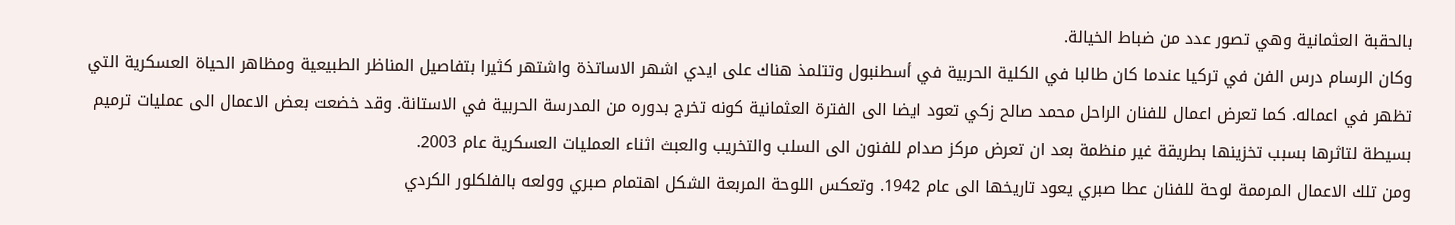بالحقبة العثمانية وهي تصور عدد من ضباط الخيالة.
وكان الرسام درس الفن في تركيا عندما كان طالبا في الكلية الحربية في أسطنبول وتتلمذ هناك على ايدي اشهر الاساتذة واشتهر كثيرا بتفاصيل المناظر الطبيعية ومظاهر الحياة العسكرية التي تظهر في اعماله. كما تعرض اعمال للفنان الراحل محمد صالح زكي تعود ايضا الى الفترة العثمانية كونه تخرج بدوره من المدرسة الحربية في الاستانة. وقد خضعت بعض الاعمال الى عمليات ترميم بسيطة لتاثرها بسبب تخزينها بطريقة غير منظمة بعد ان تعرض مركز صدام للفنون الى السلب والتخريب والعبث اثناء العمليات العسكرية عام 2003.
ومن تلك الاعمال المرممة لوحة للفنان عطا صبري يعود تاريخها الى عام 1942. وتعكس اللوحة المربعة الشكل اهتمام صبري وولعه بالفلكلور الكردي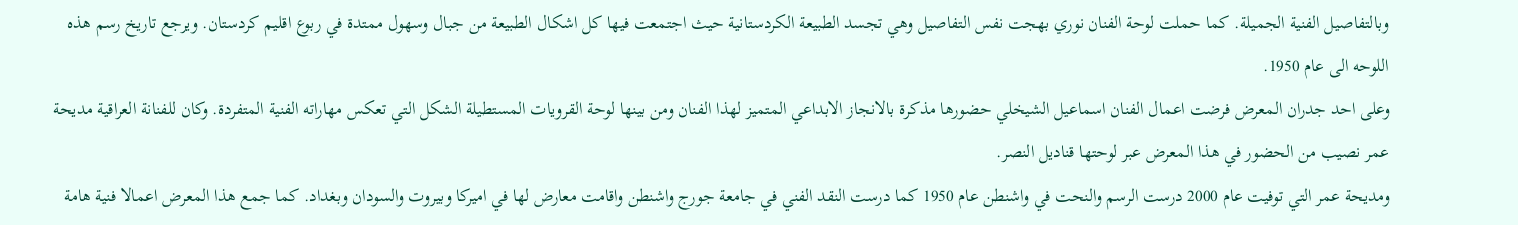وبالتفاصيل الفنية الجميلة. كما حملت لوحة الفنان نوري بهجت نفس التفاصيل وهي تجسد الطبيعة الكردستانية حيث اجتمعت فيها كل اشكال الطبيعة من جبال وسهول ممتدة في ربوع اقليم كردستان. ويرجع تاريخ رسم هذه اللوحه الى عام 1950.
وعلى احد جدران المعرض فرضت اعمال الفنان اسماعيل الشيخلي حضورها مذكرة بالانجاز الابداعي المتميز لهذا الفنان ومن بينها لوحة القرويات المستطيلة الشكل التي تعكس مهاراته الفنية المتفردة. وكان للفنانة العراقية مديحة عمر نصيب من الحضور في هذا المعرض عبر لوحتها قناديل النصر.
ومديحة عمر التي توفيت عام 2000 درست الرسم والنحت في واشنطن عام 1950 كما درست النقد الفني في جامعة جورج واشنطن واقامت معارض لها في اميركا وبيروت والسودان وبغداد. كما جمع هذا المعرض اعمالا فنية هامة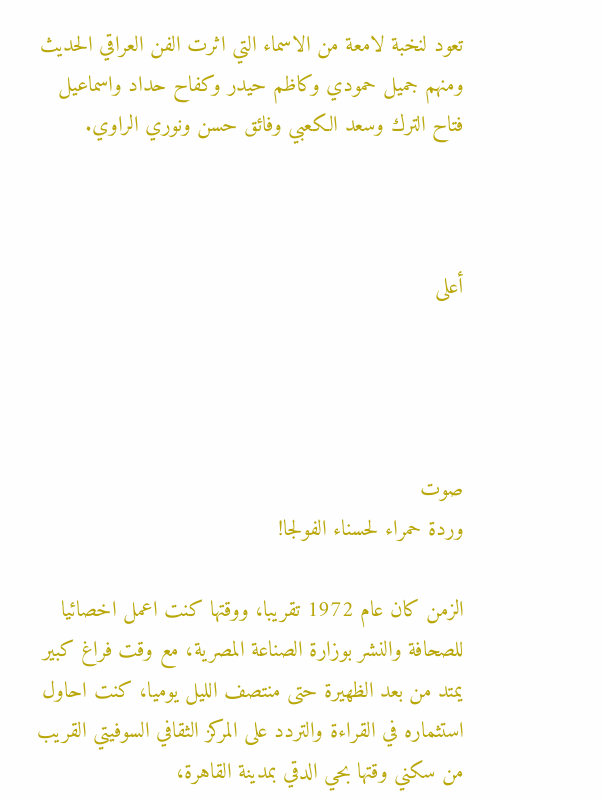تعود لنخبة لامعة من الاسماء التي اثرت الفن العراقي الحديث ومنهم جميل حمودي وكاظم حيدر وكفاح حداد واسماعيل فتاح الترك وسعد الكعبي وفائق حسن ونوري الراوي.



أعلى




صوت
وردة حمراء لحسناء الفولجا!

الزمن كان عام 1972 تقريبا، ووقتها كنت اعمل اخصائيا للصحافة والنشر بوزارة الصناعة المصرية، مع وقت فراغ كبير يمتد من بعد الظهيرة حتى منتصف الليل يوميا، كنت احاول استثماره في القراءة والتردد على المركز الثقافي السوفيتي القريب من سكني وقتها بحي الدقي بمدينة القاهرة،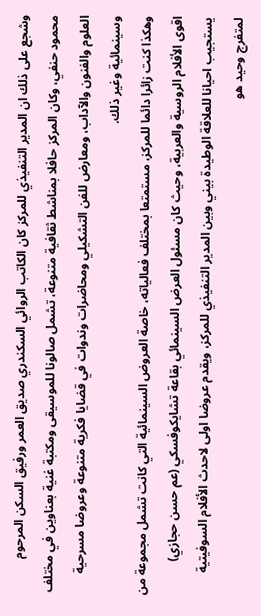وشجع على ذلك ان المدير التنفيذي للمركز كان الكاتب الروائي السكندري صديق العمر ورفيق السكن المرحوم محمود حنفي، وكان المركز حافلا بمناشط ثقافية متنوعة، تشمل صالونا للموسيقى ومكتبة غنية بعناوين في مختلف العلوم والفنون والآداب، ومعارض للفن التشكيلي ومحاضرات وندوات في قضايا فكرية متنوعة وعروضا مسرحية وسينمائية وغير ذلك.
وهكذا كنت زائرا دائما للمركز، مستمتعا بمختلف فعالياته، خاصة العروض السينمائية التي كانت تشمل مجموعة من اقوى الأفلام الروسية والعربية، وحيث كان مسئول العرض السينمائي بقاعة تشايكوفسكي (عم حسن حجازي) يستجيب احيانا للعلاقة الوطيدة بيني وبين المدير التنفيذي للمركز، ويقدم عروضا اولى لاحدث الأفلام السوفيتية لمتفرج وحيد هو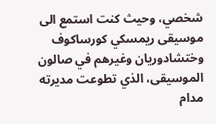شخصي، وحيث كنت استمع الى موسيقى ريمسكي كورساكوف وختشادوريان وغيرهم في صالون الموسيقى، الذي تطوعت مديرته مدام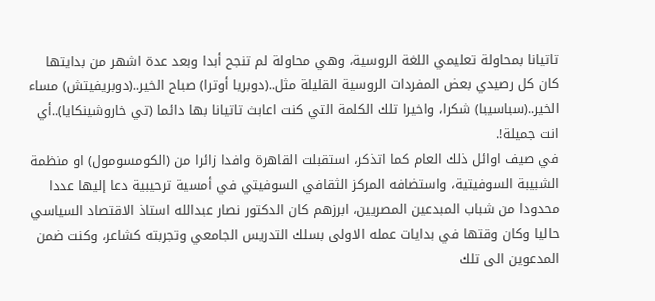تاتيانا بمحاولة تعليمي اللغة الروسية، وهي محاولة لم تنجح أبدا وبعد عدة اشهر من بدايتها كان كل رصيدي بعض المفردات الروسية القليلة مثل..(دوبريا أوترا) صباح الخير..(دوبريفيتش) مساء الخير..(سباسيبا) شكرا، واخيرا تلك الكلمة التي كنت اعابث تاتيانا بها دائما (تي خاروشينكايا)..أي انت جميلة!.
في صيف اوائل ذلك العام كما اتذكر، استقبلت القاهرة وافدا زائرا من (الكومسومول) او منظمة الشبيبة السوفيتية، واستضافه المركز الثقافي السوفيتي في أمسية ترحيبية دعا إليها عددا محدودا من شباب المبدعين المصريين، ابرزهم كان الدكتور نصار عبدالله استاذ الاقتصاد السياسي حاليا وكان وقتها في بدايات عمله الاولى بسلك التدريس الجامعي وتجربته كشاعر، وكنت ضمن المدعوين الى تلك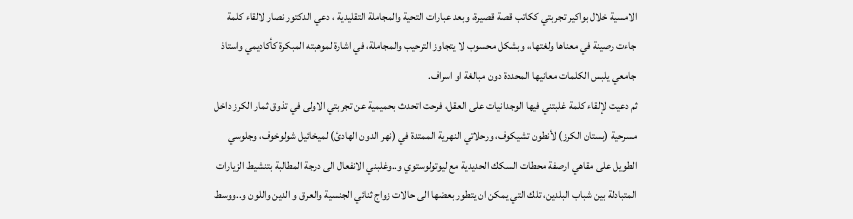الامسية خلال بواكير تجربتي ككاتب قصة قصيرة، وبعد عبارات التحية والمجاملة التقليدية ، دعي الدكتور نصار لالقاء كلمة جاءت رصينة في معناها ولغتها،، وبشكل محسوب لا يتجاوز الترحيب والمجاملة، في اشارة لموهبته المبكرة كأكاديمي واستاذ جامعي يلبس الكلمات معانيها المحددة دون مبالغة او اسراف.
ثم دعيت لإلقاء كلمة غلبتني فيها الوجدانيات على العقل، فرحت اتحدث بحميمية عن تجربتي الاولى في تذوق ثمار الكرز داخل مسرحية (بستان الكرز) لأنطون تشيكوف، ورحلاتي النهرية الممتدة في (نهر الدون الهادئ) لميخائيل شولوخوف، وجلوسي الطويل على مقاهي ارصفة محطات السكك الحديدية مع ليوتولوستوي و..وغلبني الانفعال الى درجة المطالبة بتنشيط الزيارات المتبادلة بين شباب البلدين، تلك التي يمكن ان يتطور بعضها الى حالات زواج ثنائي الجنسية والعرق و الدين واللون و..ووسط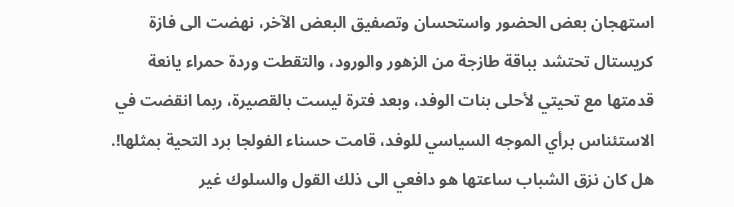استهجان بعض الحضور واستحسان وتصفيق البعض الآخر، نهضت الى فازة كريستال تحتشد بباقة طازجة من الزهور والورود، والتقطت وردة حمراء يانعة قدمتها مع تحيتي لأحلى بنات الوفد، وبعد فترة ليست بالقصيرة، ربما انقضت في الاستئناس برأي الموجه السياسي للوفد، قامت حسناء الفولجا برد التحية بمثلها!.
هل كان نزق الشباب ساعتها هو دافعي الى ذلك القول والسلوك غير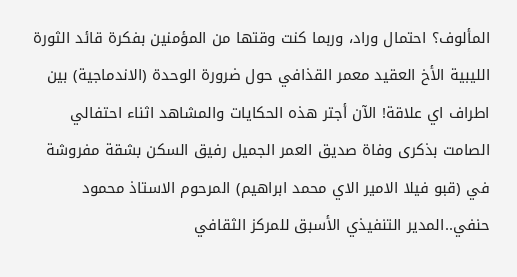المألوف؟ احتمال وراد، وربما كنت وقتها من المؤمنين بفكرة قائد الثورة الليبية الأخ العقيد معمر القذافي حول ضرورة الوحدة (الاندماجية) بين اطراف اي علاقة! الآن أجتر هذه الحكايات والمشاهد اثناء احتفالي الصامت بذكرى وفاة صديق العمر الجميل رفيق السكن بشقة مفروشة في (قبو فيلا الامير الاي محمد ابراهيم) المرحوم الاستاذ محمود حنفي..المدير التنفيذي الأسبق للمركز الثقافي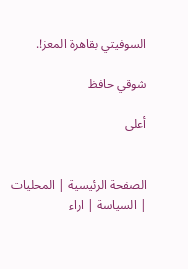السوفيتي بقاهرة المعز!.

شوقي حافظ

أعلى


الصفحة الرئيسية | المحليات | السياسة | اراء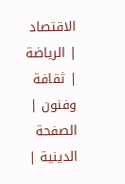الاقتصاد | الرياضة | ثقافة وفنون | الصفحة الدينية |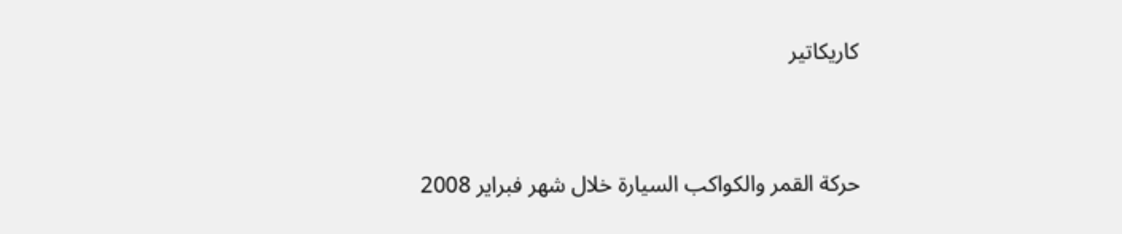كاريكاتير


حركة القمر والكواكب السيارة خلال شهر فبراير 2008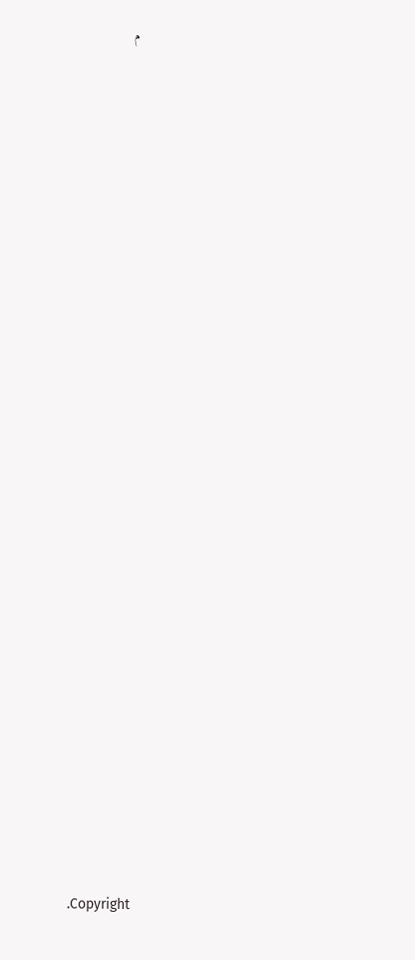م


























.Copyright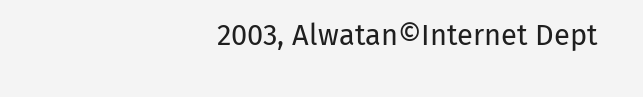2003, Alwatan©Internet Dept